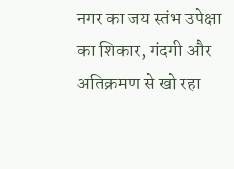नगर का जय स्तंभ उपेक्षा का शिकार, गंदगी और अतिक्रमण से खो रहा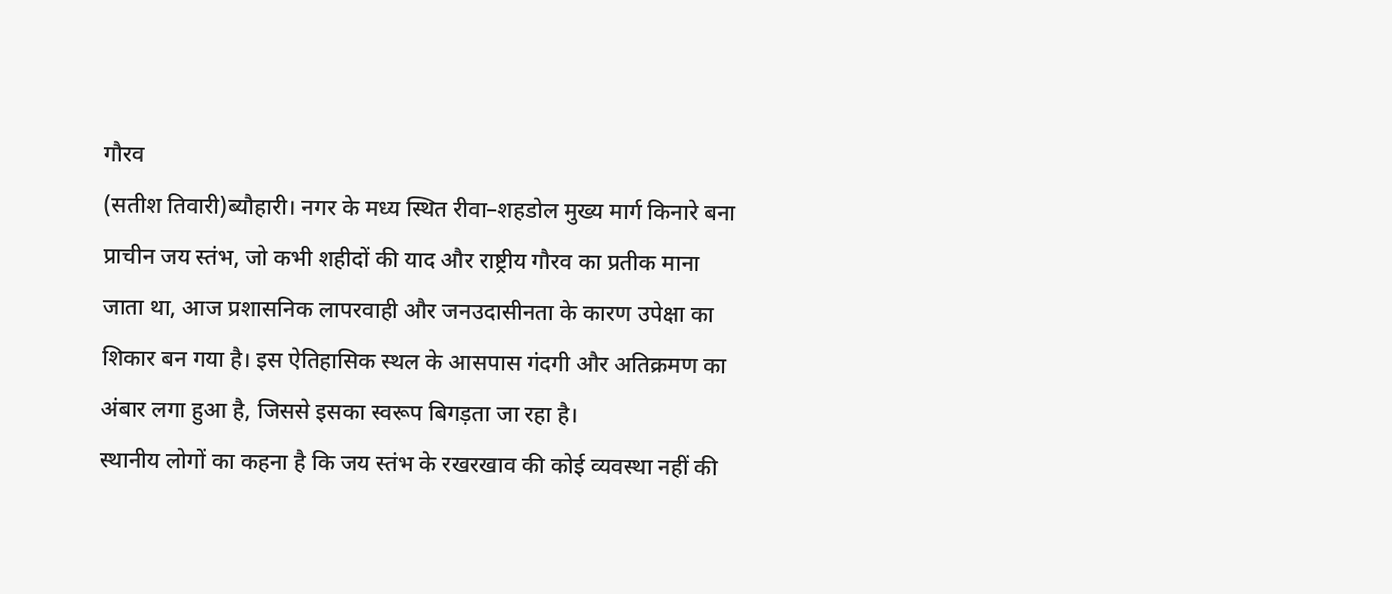गौरव
(सतीश तिवारी)ब्यौहारी। नगर के मध्य स्थित रीवा–शहडोल मुख्य मार्ग किनारे बना प्राचीन जय स्तंभ, जो कभी शहीदों की याद और राष्ट्रीय गौरव का प्रतीक माना जाता था, आज प्रशासनिक लापरवाही और जनउदासीनता के कारण उपेक्षा का शिकार बन गया है। इस ऐतिहासिक स्थल के आसपास गंदगी और अतिक्रमण का अंबार लगा हुआ है, जिससे इसका स्वरूप बिगड़ता जा रहा है।
स्थानीय लोगों का कहना है कि जय स्तंभ के रखरखाव की कोई व्यवस्था नहीं की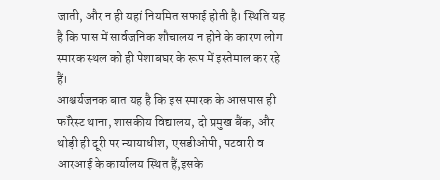जाती, और न ही यहां नियमित सफाई होती है। स्थिति यह है कि पास में सार्वजनिक शौचालय न होने के कारण लोग स्मारक स्थल को ही पेशाबघर के रूप में इस्तेमाल कर रहे हैं।
आश्चर्यजनक बात यह है कि इस स्मारक के आसपास ही फॉरेस्ट थाना, शासकीय विद्यालय, दो प्रमुख बैंक, और थोड़ी ही दूरी पर न्यायाधीश, एसडीओपी, पटवारी व आरआई के कार्यालय स्थित हैं,इसके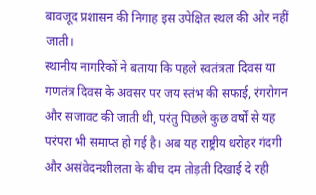बावजूद प्रशासन की निगाह इस उपेक्षित स्थल की ओर नहीं जाती।
स्थानीय नागरिकों ने बताया कि पहले स्वतंत्रता दिवस या गणतंत्र दिवस के अवसर पर जय स्तंभ की सफाई, रंगरोगन और सजावट की जाती थी, परंतु पिछले कुछ वर्षों से यह परंपरा भी समाप्त हो गई है। अब यह राष्ट्रीय धरोहर गंदगी और असंवेदनशीलता के बीच दम तोड़ती दिखाई दे रही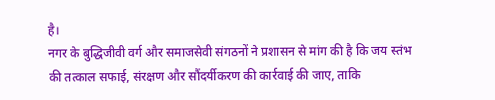है।
नगर के बुद्धिजीवी वर्ग और समाजसेवी संगठनों ने प्रशासन से मांग की है कि जय स्तंभ की तत्काल सफाई, संरक्षण और सौंदर्यीकरण की कार्रवाई की जाए, ताकि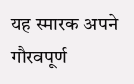यह स्मारक अपने गौरवपूर्ण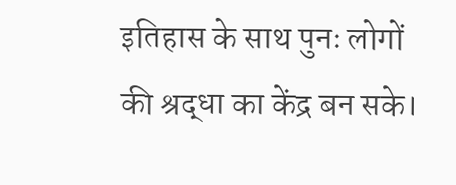इतिहास के साथ पुनः लोगों की श्रद्धा का केंद्र बन सके।